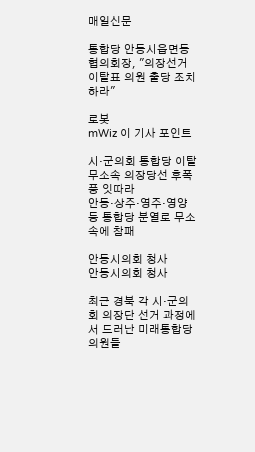매일신문

통합당 안동시읍면동협의회장, "의장선거 이탈표 의원 출당 조치하라"

로봇
mWiz 이 기사 포인트

시·군의회 통합당 이탈 무소속 의장당선 후폭풍 잇따라
안동·상주·영주·영양 등 통합당 분열로 무소속에 참패

안동시의회 청사
안동시의회 청사

최근 경북 각 시·군의회 의장단 선거 과정에서 드러난 미래통합당 의원들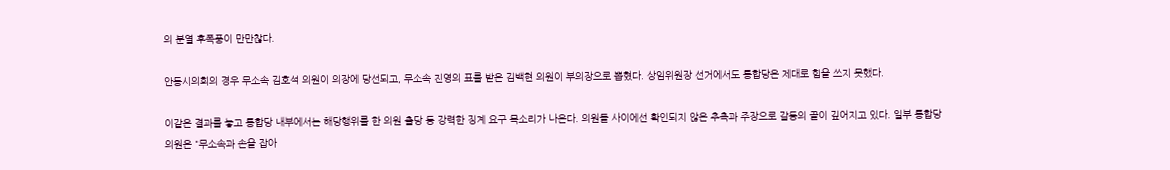의 분열 후폭풍이 만만찮다.

안동시의회의 경우 무소속 김호석 의원이 의장에 당선되고, 무소속 진영의 표를 받은 김백현 의원이 부의장으로 뽑혔다. 상임위원장 선거에서도 통합당은 제대로 힘을 쓰지 못했다.

이같은 결과를 놓고 통합당 내부에서는 해당행위를 한 의원 출당 등 강력한 징계 요구 목소리가 나온다. 의원들 사이에선 확인되지 않은 추측과 주장으로 갈등의 골이 깊어지고 있다. 일부 통합당 의원은 "무소속과 손을 잡아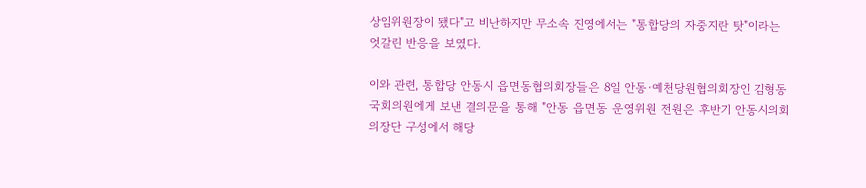상임위원장이 됐다"고 비난하지만 무소속 진영에서는 "통합당의 자중지란 탓"이라는 엇갈린 반응을 보였다.

이와 관련, 통합당 안동시 읍면동협의회장들은 8일 안동·예천당원협의회장인 김형동 국회의원에게 보낸 결의문을 통해 "안동 읍면동 운영위원 전원은 후반기 안동시의회 의장단 구성에서 해당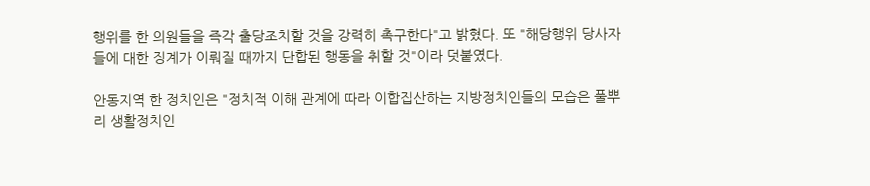행위를 한 의원들을 즉각 출당조치할 것을 강력히 촉구한다"고 밝혔다. 또 "해당행위 당사자들에 대한 징계가 이뤄질 때까지 단합된 행동을 취할 것"이라 덧붙였다.

안동지역 한 정치인은 "정치적 이해 관계에 따라 이합집산하는 지방정치인들의 모습은 풀뿌리 생활정치인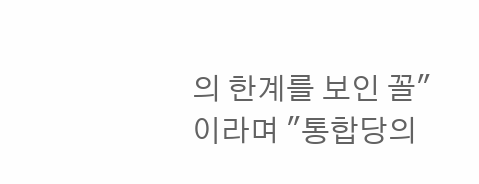의 한계를 보인 꼴"이라며 "통합당의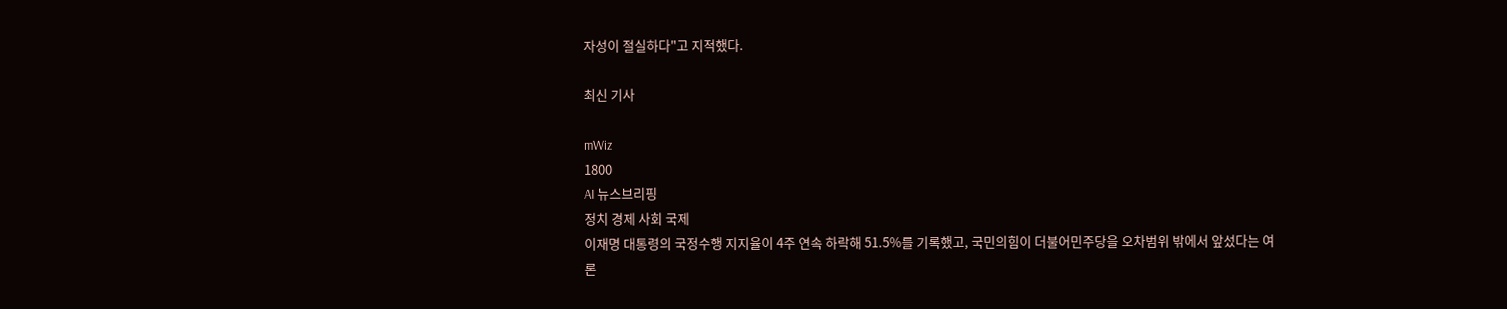자성이 절실하다"고 지적했다.

최신 기사

mWiz
1800
AI 뉴스브리핑
정치 경제 사회 국제
이재명 대통령의 국정수행 지지율이 4주 연속 하락해 51.5%를 기록했고, 국민의힘이 더불어민주당을 오차범위 밖에서 앞섰다는 여론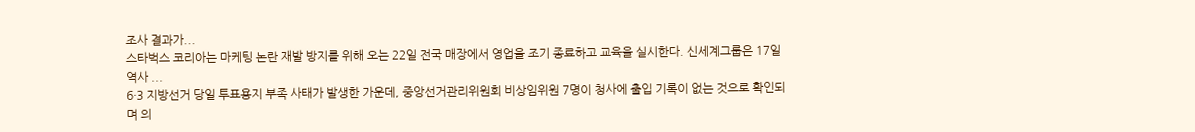조사 결과가...
스타벅스 코리아는 마케팅 논란 재발 방지를 위해 오는 22일 전국 매장에서 영업을 조기 종료하고 교육을 실시한다. 신세계그룹은 17일 역사 ...
6·3 지방선거 당일 투표용지 부족 사태가 발생한 가운데, 중앙선거관리위원회 비상임위원 7명이 청사에 출입 기록이 없는 것으로 확인되며 의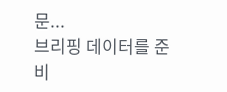문...
브리핑 데이터를 준비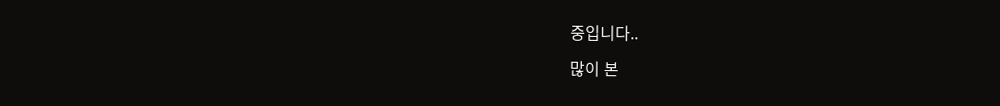중입니다..

많이 본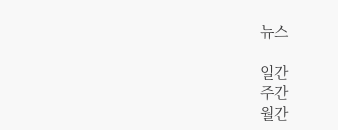뉴스

일간
주간
월간